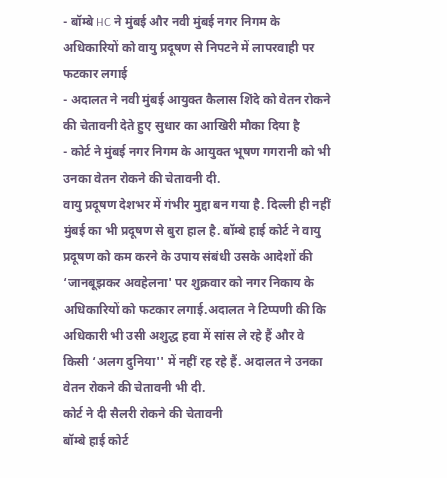- बॉम्बे HC ने मुंबई और नवी मुंबई नगर निगम के अधिकारियों को वायु प्रदूषण से निपटने में लापरवाही पर फटकार लगाई
- अदालत ने नवी मुंबई आयुक्त कैलास शिंदे को वेतन रोकने की चेतावनी देते हुए सुधार का आखिरी मौका दिया है
- कोर्ट ने मुंबई नगर निगम के आयुक्त भूषण गगरानी को भी उनका वेतन रोकने की चेतावनी दी.
वायु प्रदूषण देशभर में गंभीर मुद्दा बन गया है. दिल्ली ही नहीं मुंबई का भी प्रदूषण से बुरा हाल है. बॉम्बे हाई कोर्ट ने वायु प्रदूषण को कम करने के उपाय संबंधी उसके आदेशों की ‘जानबूझकर अवहेलना' पर शुक्रवार को नगर निकाय के अधिकारियों को फटकार लगाई.अदालत ने टिप्पणी की कि अधिकारी भी उसी अशुद्ध हवा में सांस ले रहे हैं और वे किसी ‘अलग दुनिया'' में नहीं रह रहे हैं. अदालत ने उनका वेतन रोकने की चेतावनी भी दी.
कोर्ट ने दी सैलरी रोकने की चेतावनी
बॉम्बे हाई कोर्ट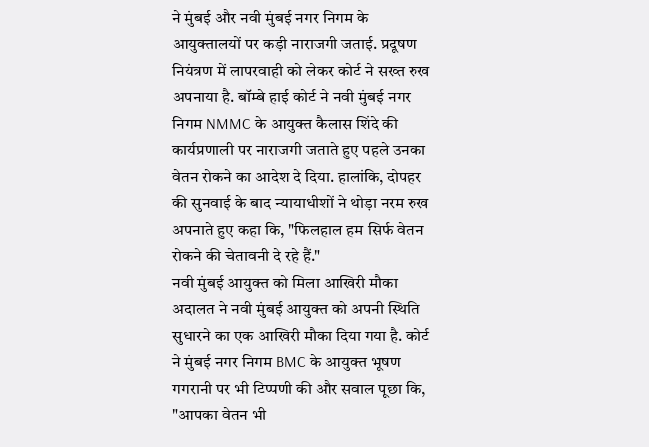ने मुंबई और नवी मुंबई नगर निगम के आयुक्तालयों पर कड़ी नाराजगी जताई. प्रदूषण नियंत्रण में लापरवाही को लेकर कोर्ट ने सख्त रुख अपनाया है. बॉम्बे हाई कोर्ट ने नवी मुंबई नगर निगम NMMC के आयुक्त कैलास शिंदे की कार्यप्रणाली पर नाराजगी जताते हुए पहले उनका वेतन रोकने का आदेश दे दिया. हालांकि, दोपहर की सुनवाई के बाद न्यायाधीशों ने थोड़ा नरम रुख अपनाते हुए कहा कि, "फिलहाल हम सिर्फ वेतन रोकने की चेतावनी दे रहे हैं."
नवी मुंबई आयुक्त को मिला आखिरी मौका
अदालत ने नवी मुंबई आयुक्त को अपनी स्थिति सुधारने का एक आखिरी मौका दिया गया है. कोर्ट ने मुंबई नगर निगम BMC के आयुक्त भूषण गगरानी पर भी टिप्पणी की और सवाल पूछा कि, "आपका वेतन भी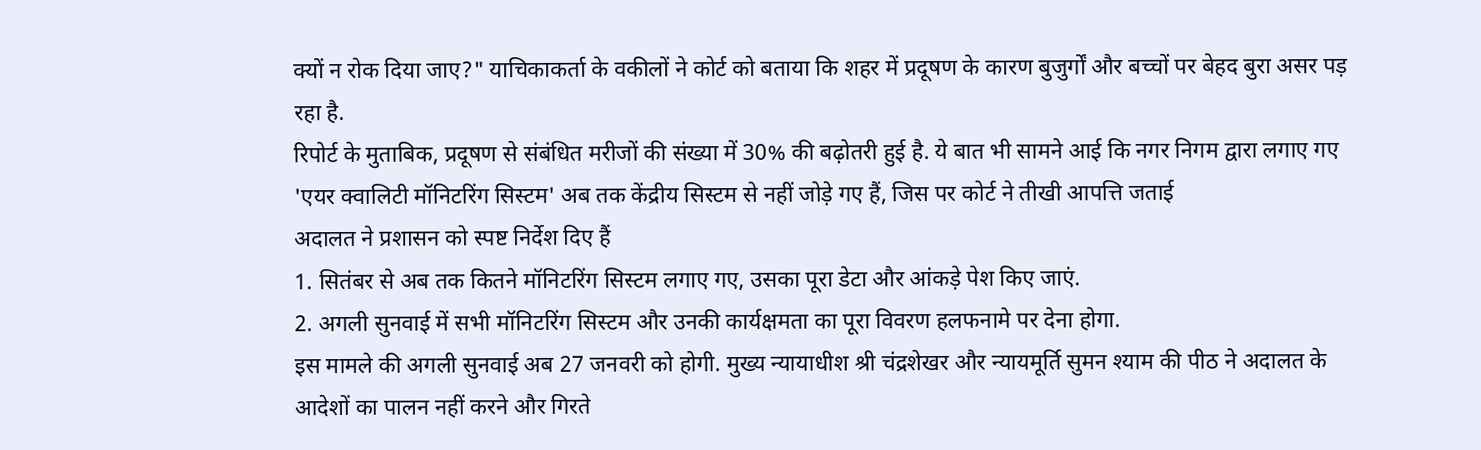क्यों न रोक दिया जाए?" याचिकाकर्ता के वकीलों ने कोर्ट को बताया कि शहर में प्रदूषण के कारण बुजुर्गों और बच्चों पर बेहद बुरा असर पड़ रहा है.
रिपोर्ट के मुताबिक, प्रदूषण से संबंधित मरीजों की संख्या में 30% की बढ़ोतरी हुई है. ये बात भी सामने आई कि नगर निगम द्वारा लगाए गए 'एयर क्वालिटी मॉनिटरिंग सिस्टम' अब तक केंद्रीय सिस्टम से नहीं जोड़े गए हैं, जिस पर कोर्ट ने तीखी आपत्ति जताई
अदालत ने प्रशासन को स्पष्ट निर्देश दिए हैं
1. सितंबर से अब तक कितने मॉनिटरिंग सिस्टम लगाए गए, उसका पूरा डेटा और आंकड़े पेश किए जाएं.
2. अगली सुनवाई में सभी मॉनिटरिंग सिस्टम और उनकी कार्यक्षमता का पूरा विवरण हलफनामे पर देना होगा.
इस मामले की अगली सुनवाई अब 27 जनवरी को होगी. मुख्य न्यायाधीश श्री चंद्रशेखर और न्यायमूर्ति सुमन श्याम की पीठ ने अदालत के आदेशों का पालन नहीं करने और गिरते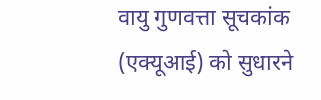वायु गुणवत्ता सूचकांक (एक्यूआई) को सुधारने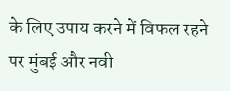के लिए उपाय करने में विफल रहने पर मुंबई और नवी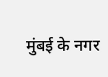मुंबई के नगर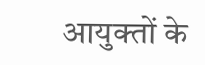आयुक्तों के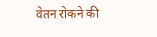वेतन रोकने की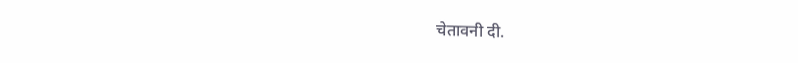चेतावनी दी.